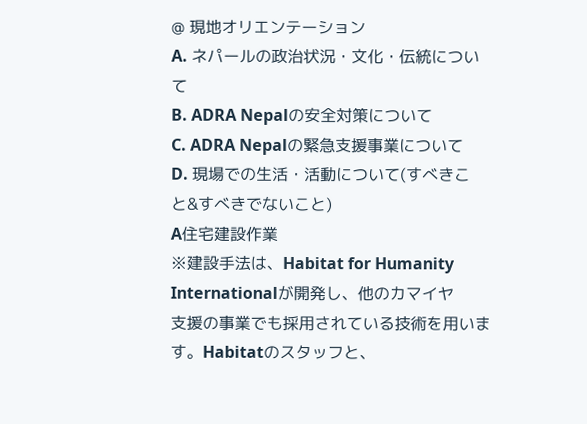@ 現地オリエンテーション
A. ネパールの政治状況・文化・伝統について
B. ADRA Nepalの安全対策について
C. ADRA Nepalの緊急支援事業について
D. 現場での生活・活動について(すべきこと&すべきでないこと)
A住宅建設作業
※建設手法は、Habitat for Humanity Internationalが開発し、他のカマイヤ
支援の事業でも採用されている技術を用います。Habitatのスタッフと、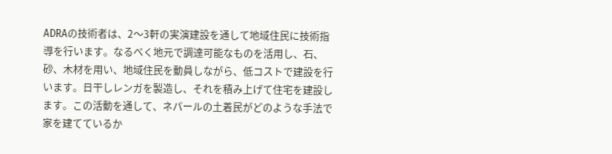ADRAの技術者は、2〜3軒の実演建設を通して地域住民に技術指導を行います。なるべく地元で調達可能なものを活用し、石、砂、木材を用い、地域住民を動員しながら、低コストで建設を行います。日干しレンガを製造し、それを積み上げて住宅を建設します。この活動を通して、ネパールの土着民がどのような手法で家を建てているか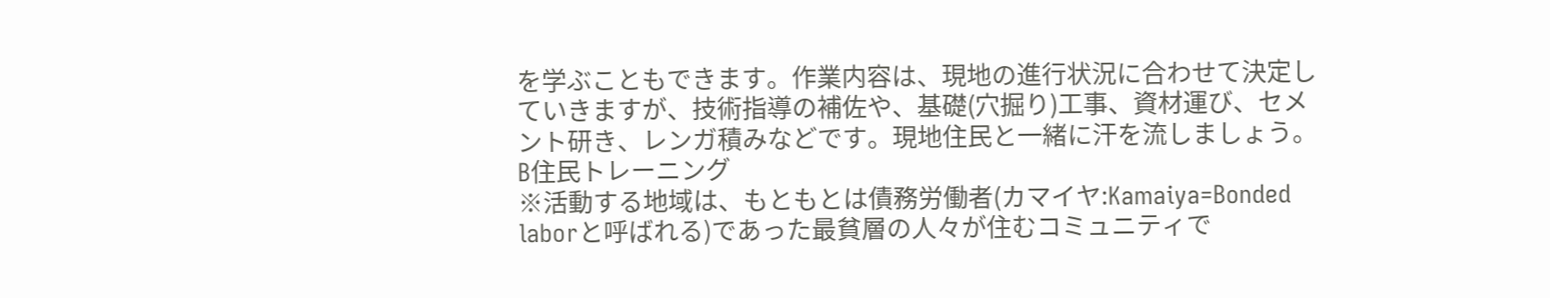を学ぶこともできます。作業内容は、現地の進行状況に合わせて決定していきますが、技術指導の補佐や、基礎(穴掘り)工事、資材運び、セメント研き、レンガ積みなどです。現地住民と一緒に汗を流しましょう。
B住民トレーニング
※活動する地域は、もともとは債務労働者(カマイヤ:Kamaiya=Bonded laborと呼ばれる)であった最貧層の人々が住むコミュニティで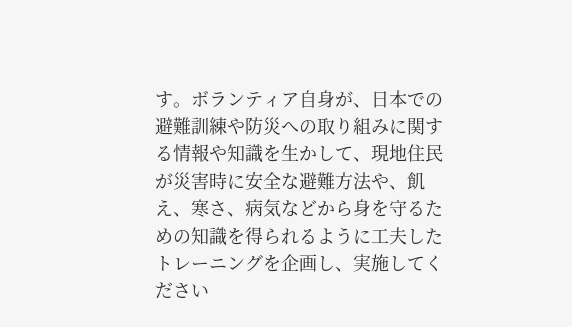す。ボランティア自身が、日本での避難訓練や防災への取り組みに関する情報や知識を生かして、現地住民が災害時に安全な避難方法や、飢え、寒さ、病気などから身を守るための知識を得られるように工夫したトレーニングを企画し、実施してください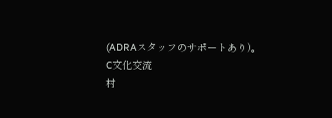(ADRAスタッフのサポートあり)。
C文化交流
村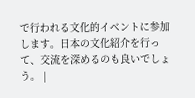で行われる文化的イベントに参加します。日本の文化紹介を行って、交流を深めるのも良いでしょう。 |